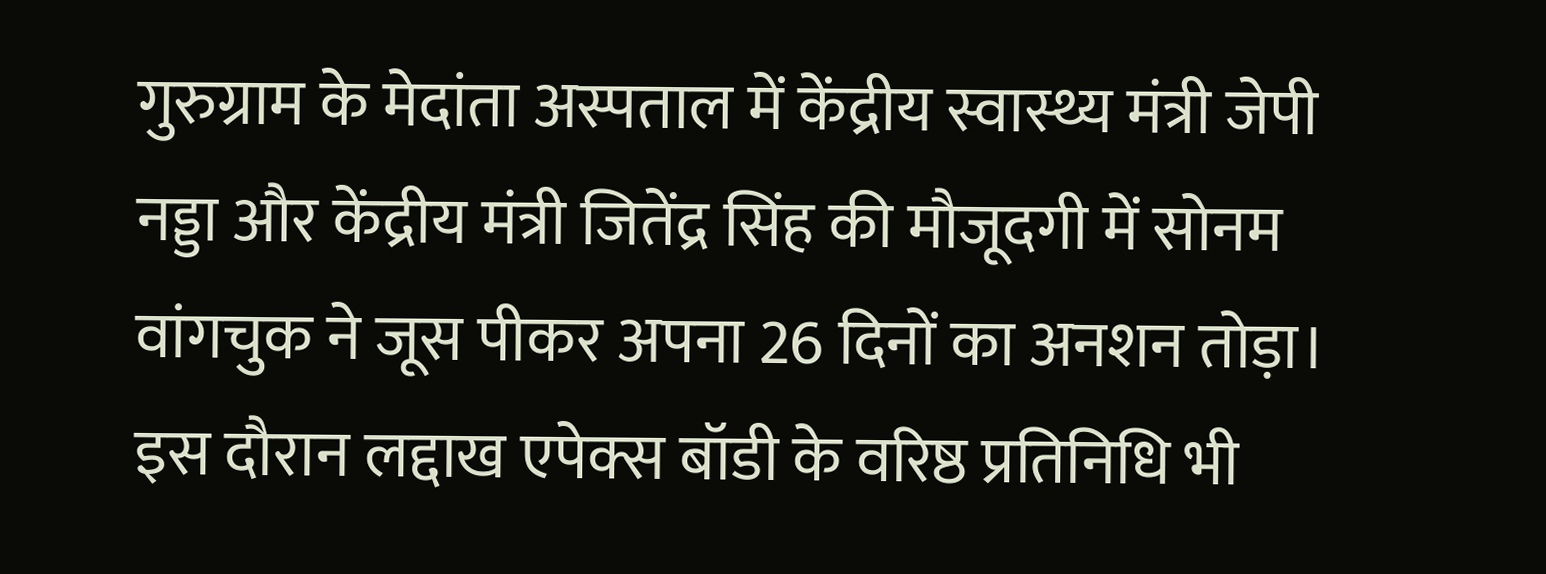गुरुग्राम के मेदांता अस्पताल में केंद्रीय स्वास्थ्य मंत्री जेपी नड्डा और केंद्रीय मंत्री जितेंद्र सिंह की मौजूदगी में सोनम वांगचुक ने जूस पीकर अपना 26 दिनों का अनशन तोड़ा। इस दौरान लद्दाख एपेक्स बॉडी के वरिष्ठ प्रतिनिधि भी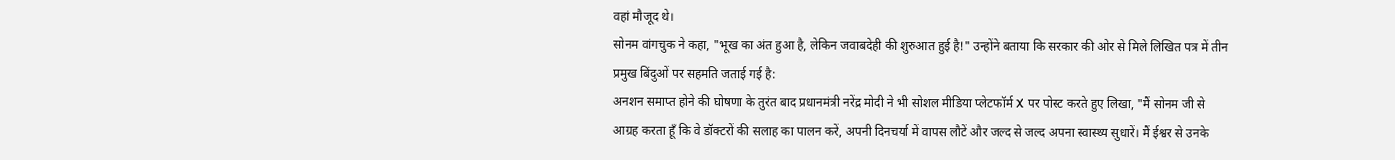वहां मौजूद थे।
सोनम वांगचुक ने कहा, "भूख का अंत हुआ है, लेकिन जवाबदेही की शुरुआत हुई है!" उन्होंने बताया कि सरकार की ओर से मिले लिखित पत्र में तीन प्रमुख बिंदुओं पर सहमति जताई गई है:
अनशन समाप्त होने की घोषणा के तुरंत बाद प्रधानमंत्री नरेंद्र मोदी ने भी सोशल मीडिया प्लेटफॉर्म X पर पोस्ट करते हुए लिखा, "मैं सोनम जी से आग्रह करता हूँ कि वे डॉक्टरों की सलाह का पालन करें, अपनी दिनचर्या में वापस लौटें और जल्द से जल्द अपना स्वास्थ्य सुधारें। मैं ईश्वर से उनके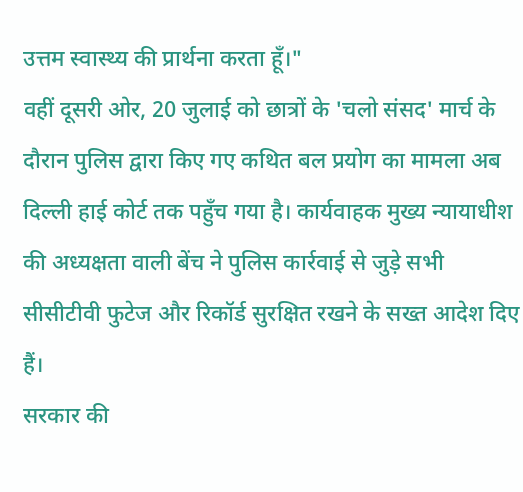उत्तम स्वास्थ्य की प्रार्थना करता हूँ।"
वहीं दूसरी ओर, 20 जुलाई को छात्रों के 'चलो संसद' मार्च के दौरान पुलिस द्वारा किए गए कथित बल प्रयोग का मामला अब दिल्ली हाई कोर्ट तक पहुँच गया है। कार्यवाहक मुख्य न्यायाधीश की अध्यक्षता वाली बेंच ने पुलिस कार्रवाई से जुड़े सभी सीसीटीवी फुटेज और रिकॉर्ड सुरक्षित रखने के सख्त आदेश दिए हैं।
सरकार की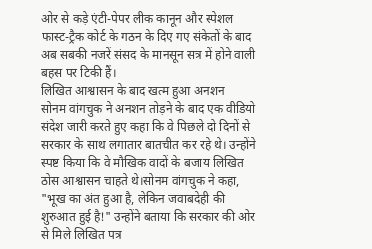ओर से कड़े एंटी-पेपर लीक कानून और स्पेशल फास्ट-ट्रैक कोर्ट के गठन के दिए गए संकेतों के बाद अब सबकी नजरें संसद के मानसून सत्र में होने वाली बहस पर टिकी हैं।
लिखित आश्वासन के बाद खत्म हुआ अनशन
सोनम वांगचुक ने अनशन तोड़ने के बाद एक वीडियो संदेश जारी करते हुए कहा कि वे पिछले दो दिनों से सरकार के साथ लगातार बातचीत कर रहे थे। उन्होंने स्पष्ट किया कि वे मौखिक वादों के बजाय लिखित ठोस आश्वासन चाहते थे।सोनम वांगचुक ने कहा, "भूख का अंत हुआ है, लेकिन जवाबदेही की शुरुआत हुई है!" उन्होंने बताया कि सरकार की ओर से मिले लिखित पत्र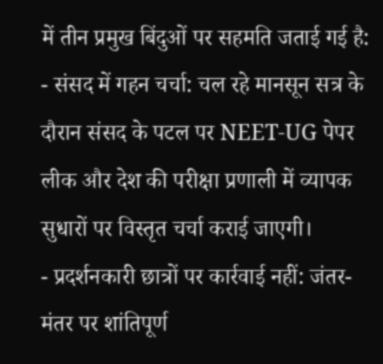में तीन प्रमुख बिंदुओं पर सहमति जताई गई है:
- संसद में गहन चर्चा: चल रहे मानसून सत्र के दौरान संसद के पटल पर NEET-UG पेपर लीक और देश की परीक्षा प्रणाली में व्यापक सुधारों पर विस्तृत चर्चा कराई जाएगी।
- प्रदर्शनकारी छात्रों पर कार्रवाई नहीं: जंतर-मंतर पर शांतिपूर्ण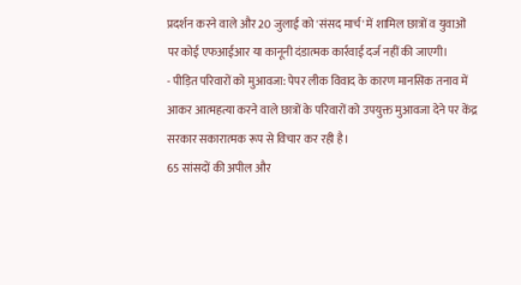प्रदर्शन करने वाले और 20 जुलाई को 'संसद मार्च' में शामिल छात्रों व युवाओं पर कोई एफआईआर या कानूनी दंडात्मक कार्रवाई दर्ज नहीं की जाएगी।
- पीड़ित परिवारों को मुआवजा: पेपर लीक विवाद के कारण मानसिक तनाव में आकर आत्महत्या करने वाले छात्रों के परिवारों को उपयुक्त मुआवजा देने पर केंद्र सरकार सकारात्मक रूप से विचार कर रही है।
65 सांसदों की अपील और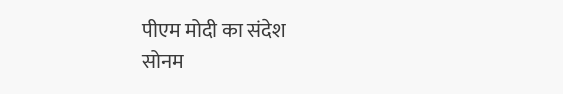पीएम मोदी का संदेश
सोनम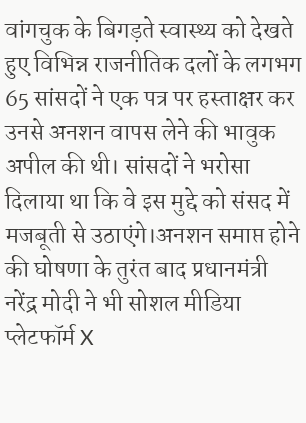वांगचुक के बिगड़ते स्वास्थ्य को देखते हुए विभिन्न राजनीतिक दलों के लगभग 65 सांसदों ने एक पत्र पर हस्ताक्षर कर उनसे अनशन वापस लेने की भावुक अपील की थी। सांसदों ने भरोसा दिलाया था कि वे इस मुद्दे को संसद में मजबूती से उठाएंगे।अनशन समाप्त होने की घोषणा के तुरंत बाद प्रधानमंत्री नरेंद्र मोदी ने भी सोशल मीडिया प्लेटफॉर्म X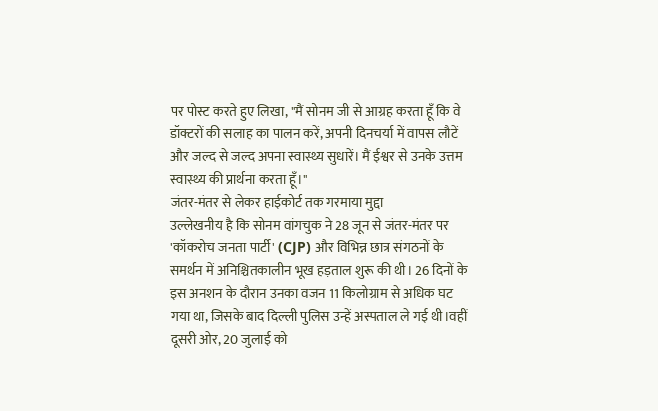पर पोस्ट करते हुए लिखा, "मैं सोनम जी से आग्रह करता हूँ कि वे डॉक्टरों की सलाह का पालन करें, अपनी दिनचर्या में वापस लौटें और जल्द से जल्द अपना स्वास्थ्य सुधारें। मैं ईश्वर से उनके उत्तम स्वास्थ्य की प्रार्थना करता हूँ।"
जंतर-मंतर से लेकर हाईकोर्ट तक गरमाया मुद्दा
उल्लेखनीय है कि सोनम वांगचुक ने 28 जून से जंतर-मंतर पर 'कॉकरोच जनता पार्टी' (CJP) और विभिन्न छात्र संगठनों के समर्थन में अनिश्चितकालीन भूख हड़ताल शुरू की थी। 26 दिनों के इस अनशन के दौरान उनका वजन 11 किलोग्राम से अधिक घट गया था, जिसके बाद दिल्ली पुलिस उन्हें अस्पताल ले गई थी।वहीं दूसरी ओर, 20 जुलाई को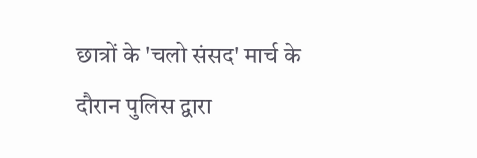छात्रों के 'चलो संसद' मार्च के दौरान पुलिस द्वारा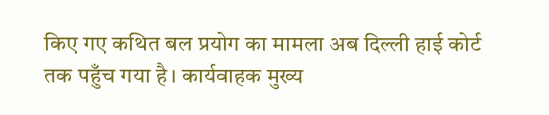किए गए कथित बल प्रयोग का मामला अब दिल्ली हाई कोर्ट तक पहुँच गया है। कार्यवाहक मुख्य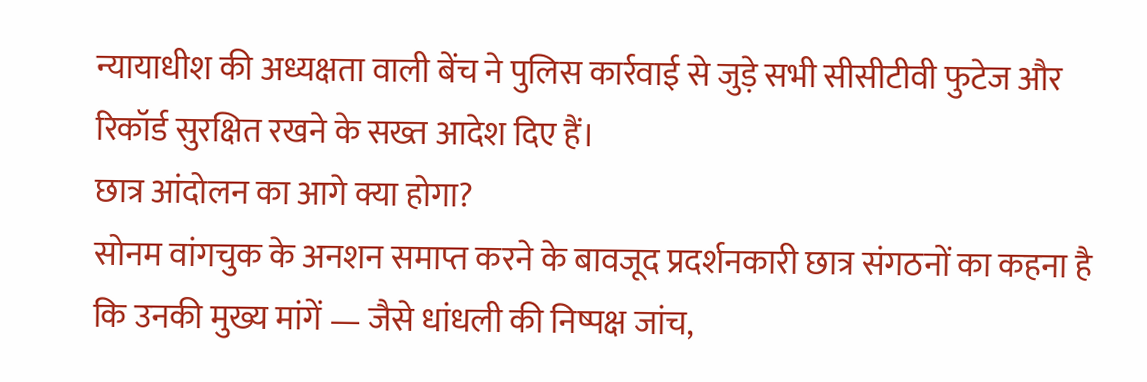न्यायाधीश की अध्यक्षता वाली बेंच ने पुलिस कार्रवाई से जुड़े सभी सीसीटीवी फुटेज और रिकॉर्ड सुरक्षित रखने के सख्त आदेश दिए हैं।
छात्र आंदोलन का आगे क्या होगा?
सोनम वांगचुक के अनशन समाप्त करने के बावजूद प्रदर्शनकारी छात्र संगठनों का कहना है कि उनकी मुख्य मांगें — जैसे धांधली की निष्पक्ष जांच,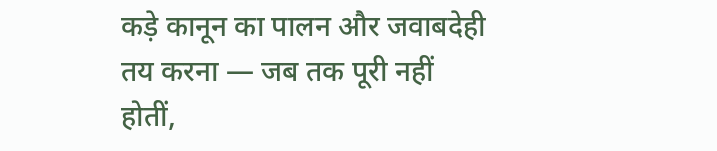कड़े कानून का पालन और जवाबदेही तय करना — जब तक पूरी नहीं होतीं,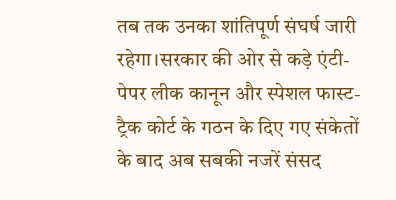तब तक उनका शांतिपूर्ण संघर्ष जारी रहेगा।सरकार की ओर से कड़े एंटी-पेपर लीक कानून और स्पेशल फास्ट-ट्रैक कोर्ट के गठन के दिए गए संकेतों के बाद अब सबकी नजरें संसद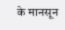के मानसून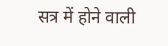सत्र में होने वाली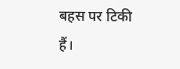बहस पर टिकी हैं।